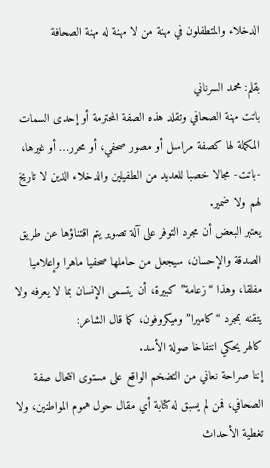الدخلاء والمتطفلون في مهنة من لا مهنة له مهنة الصحافة

بقلم: محمد السرناني
باتت مهنة الصحافي وتقلد هذه الصفة المحترمة أو إحدى السمات المكملة لها كصفة مراسل أو مصور صحفي، أو محرر… أو غيرها، -باتت- مجالا خصبا للعديد من الطفيلين والدخلاء الذين لا تاريخ لهم ولا ضمير.
يعتبر البعض أن مجرد التوفر على آلة تصوير يتم اقتناؤها عن طريق الصدقة والإحسان، سيجعل من حاملها صحفيا ماهرا وإعلاميا مفلقا، وهذا “زعامة” كبيرة، أن يتسمى الإنسان بما لا يعرفه ولا يتقنه بمجرد “كاميرا” وميكروفون، كما قال الشاعر:
كالهر يحكي انتفاخا صولة الأسد.
إننا صراحة نعاني من التضخم الواقع على مستوى انتحال صفة الصحافي، فمن لم يسبق له كتابة أي مقال حول هموم المواطنين، ولا تغطية الأحداث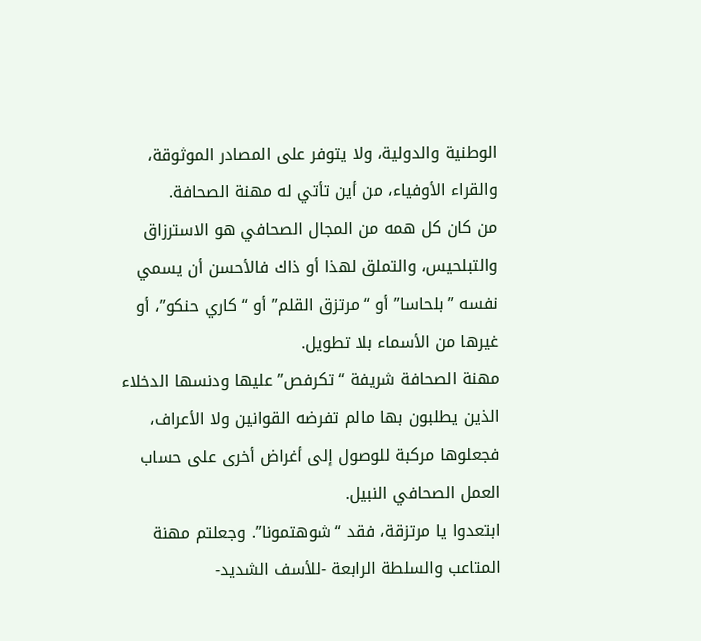الوطنية والدولية، ولا يتوفر على المصادر الموثوقة، والقراء الأوفياء، من أين تأتي له مهنة الصحافة.
من كان كل همه من المجال الصحافي هو الاسترزاق والتبلحيس، والتملق لهذا أو ذاك فالأحسن أن يسمي نفسه ”بلحاسا” أو “مرتزق القلم” أو “كاري حنكو”، أو غيرها من الأسماء بلا تطويل.
مهنة الصحافة شريفة “تكرفص” عليها ودنسها الدخلاء الذين يطلبون بها مالم تفرضه القوانين ولا الأعراف، فجعلوها مركبة للوصول إلى أغراض أخرى على حساب العمل الصحافي النبيل.
ابتعدوا يا مرتزقة، فقد “شوهتمونا”. وجعلتم مهنة المتاعب والسلطة الرابعة -للأسف الشديد-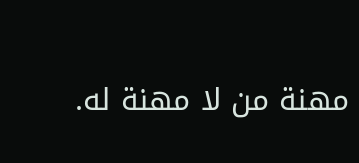مهنة من لا مهنة له.